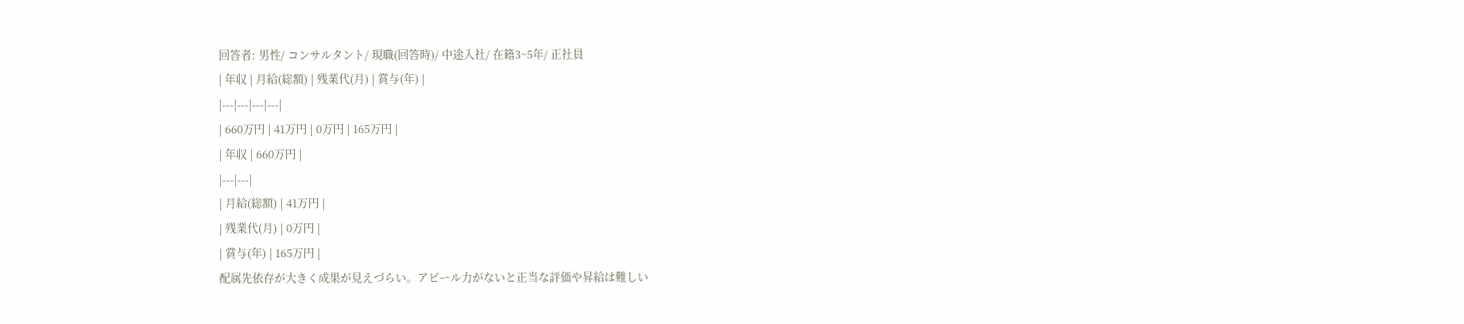回答者: 男性/ コンサルタント/ 現職(回答時)/ 中途入社/ 在籍3~5年/ 正社員
| 年収 | 月給(総額) | 残業代(月) | 賞与(年) |
|---|---|---|---|
| 660万円 | 41万円 | 0万円 | 165万円 |
| 年収 | 660万円 |
|---|---|
| 月給(総額) | 41万円 |
| 残業代(月) | 0万円 |
| 賞与(年) | 165万円 |
配属先依存が大きく成果が見えづらい。アピール力がないと正当な評価や昇給は難しい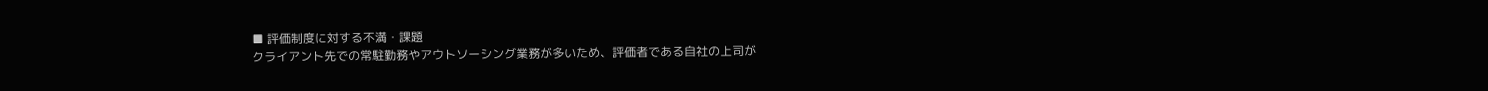■ 評価制度に対する不満・課題
クライアント先での常駐勤務やアウトソーシング業務が多いため、評価者である自社の上司が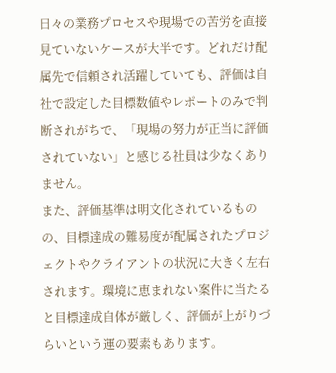日々の業務プロセスや現場での苦労を直接見ていないケースが大半です。どれだけ配属先で信頼され活躍していても、評価は自社で設定した目標数値やレポートのみで判断されがちで、「現場の努力が正当に評価されていない」と感じる社員は少なくありません。
また、評価基準は明文化されているものの、目標達成の難易度が配属されたプロジェクトやクライアントの状況に大きく左右されます。環境に恵まれない案件に当たると目標達成自体が厳しく、評価が上がりづらいという運の要素もあります。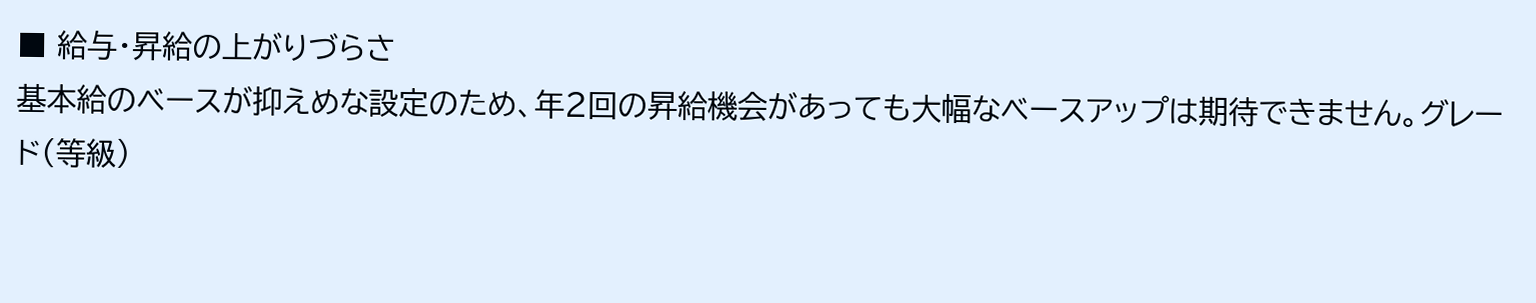■ 給与・昇給の上がりづらさ
基本給のベースが抑えめな設定のため、年2回の昇給機会があっても大幅なベースアップは期待できません。グレード(等級)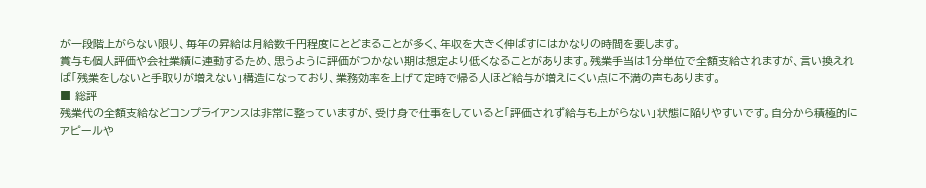が一段階上がらない限り、毎年の昇給は月給数千円程度にとどまることが多く、年収を大きく伸ばすにはかなりの時間を要します。
賞与も個人評価や会社業績に連動するため、思うように評価がつかない期は想定より低くなることがあります。残業手当は1分単位で全額支給されますが、言い換えれば「残業をしないと手取りが増えない」構造になっており、業務効率を上げて定時で帰る人ほど給与が増えにくい点に不満の声もあります。
■ 総評
残業代の全額支給などコンプライアンスは非常に整っていますが、受け身で仕事をしていると「評価されず給与も上がらない」状態に陥りやすいです。自分から積極的にアピールや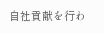自社貢献を行わ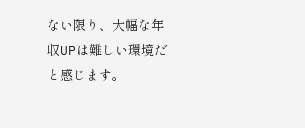ない限り、大幅な年収UPは難しい環境だと感じます。